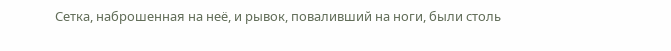Сетка, наброшенная на неё, и рывок, поваливший на ноги, были столь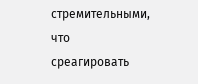стремительными, что среагировать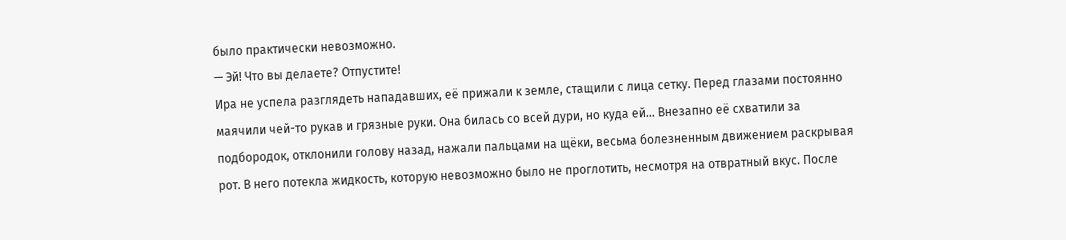было практически невозможно.
— Эй! Что вы делаете? Отпустите!
Ира не успела разглядеть нападавших, её прижали к земле, стащили с лица сетку. Перед глазами постоянно маячили чей-то рукав и грязные руки. Она билась со всей дури, но куда ей… Внезапно её схватили за подбородок, отклонили голову назад, нажали пальцами на щёки, весьма болезненным движением раскрывая рот. В него потекла жидкость, которую невозможно было не проглотить, несмотря на отвратный вкус. После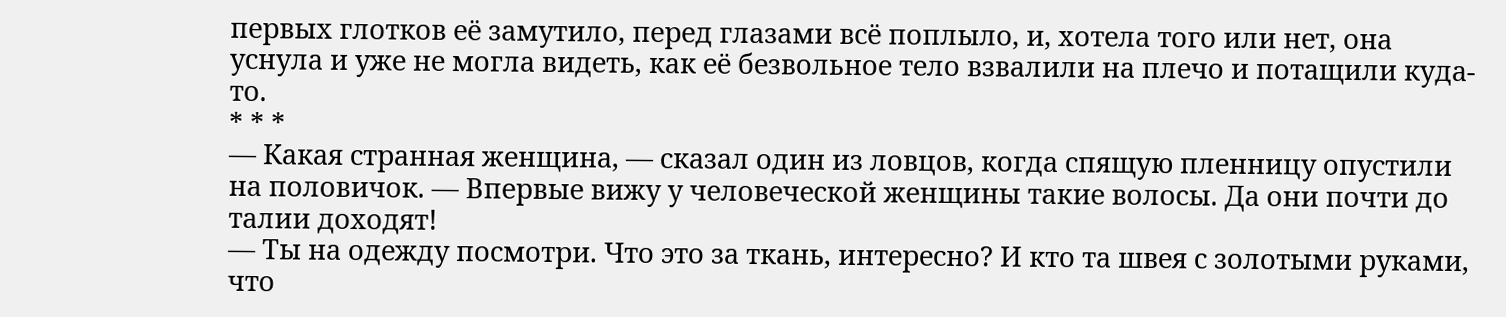первых глотков её замутило, перед глазами всё поплыло, и, хотела того или нет, она уснула и уже не могла видеть, как её безвольное тело взвалили на плечо и потащили куда-то.
* * *
— Какая странная женщина, — сказал один из ловцов, когда спящую пленницу опустили на половичок. — Впервые вижу у человеческой женщины такие волосы. Да они почти до талии доходят!
— Ты на одежду посмотри. Что это за ткань, интересно? И кто та швея с золотыми руками, что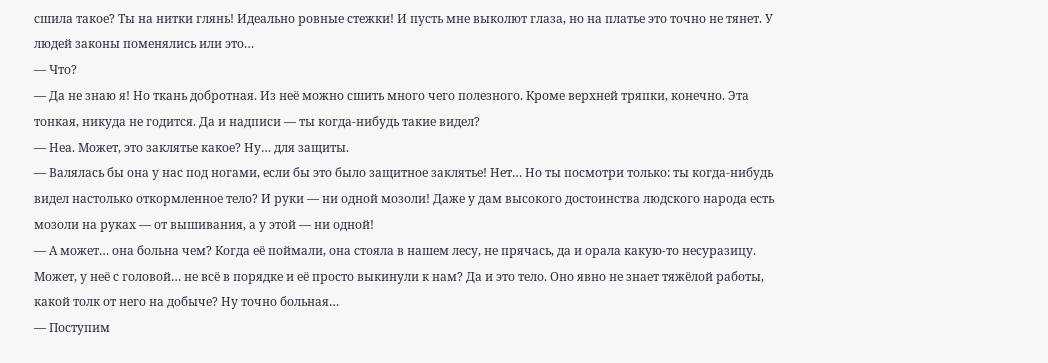сшила такое? Ты на нитки глянь! Идеально ровные стежки! И пусть мне выколют глаза, но на платье это точно не тянет. У людей законы поменялись или это…
— Что?
— Да не знаю я! Но ткань добротная. Из неё можно сшить много чего полезного. Кроме верхней тряпки, конечно. Эта тонкая, никуда не годится. Да и надписи — ты когда-нибудь такие видел?
— Неа. Может, это заклятье какое? Ну… для защиты.
— Валялась бы она у нас под ногами, если бы это было защитное заклятье! Нет… Но ты посмотри только: ты когда-нибудь видел настолько откормленное тело? И руки — ни одной мозоли! Даже у дам высокого достоинства людского народа есть мозоли на руках — от вышивания, а у этой — ни одной!
— А может… она больна чем? Когда её поймали, она стояла в нашем лесу, не прячась, да и орала какую-то несуразицу. Может, у неё с головой… не всё в порядке и её просто выкинули к нам? Да и это тело. Оно явно не знает тяжёлой работы, какой толк от него на добыче? Ну точно больная…
— Поступим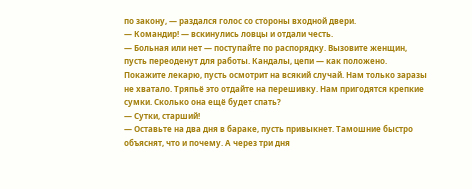по закону, — раздался голос со стороны входной двери.
— Командир! — вскинулись ловцы и отдали честь.
— Больная или нет — поступайте по распорядку. Вызовите женщин, пусть переоденут для работы. Кандалы, цепи — как положено. Покажите лекарю, пусть осмотрит на всякий случай. Нам только заразы не хватало. Тряпьё это отдайте на перешивку. Нам пригодятся крепкие сумки. Сколько она ещё будет спать?
— Сутки, старший!
— Оставьте на два дня в бараке, пусть привыкнет. Тамошние быстро объяснят, что и почему. А через три дня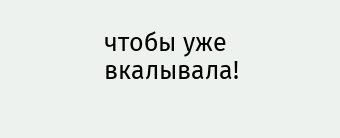чтобы уже вкалывала!